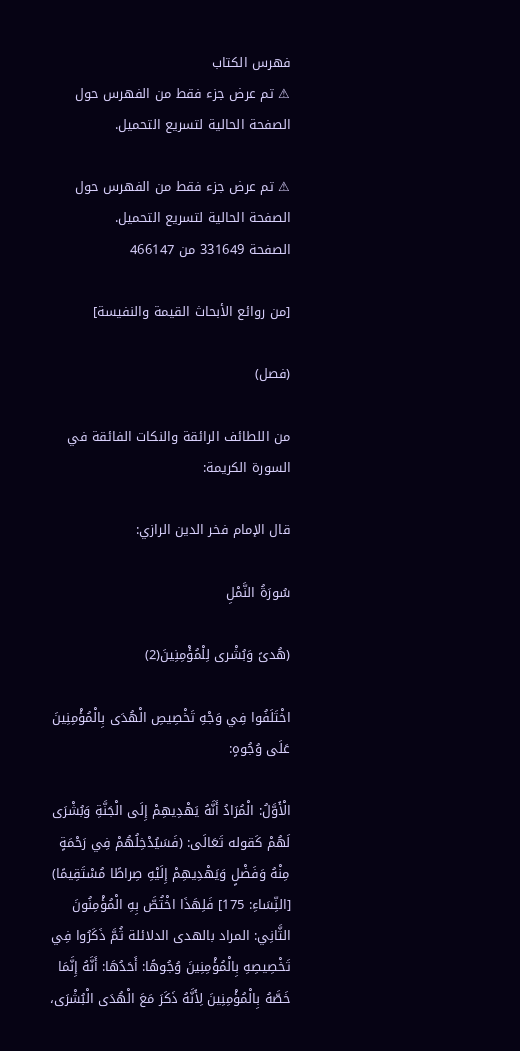فهرس الكتاب
⚠ تم عرض جزء فقط من الفهرس حول الصفحة الحالية لتسريع التحميل.

⚠ تم عرض جزء فقط من الفهرس حول الصفحة الحالية لتسريع التحميل.
الصفحة 331649 من 466147

[من روائع الأبحاث القيمة والنفيسة]

(فصل)

من اللطائف الرائقة والنكات الفائقة في السورة الكريمة:

قال الإمام فخر الدين الرازي:

سُورَةُ النَّمْلِ

(هُدىً وَبُشْرى لِلْمُؤْمِنِينَ(2)

اخْتَلَفُوا فِي وَجْهِ تَخْصِيصِ الْهُدَى بِالْمُؤْمِنِينَ عَلَى وُجُوهٍ:

الْأَوَّلُ: الْمُرَادُ أَنَّهُ يَهْدِيهِمْ إِلَى الْجَنَّةِ وَبُشْرَى لَهُمْ كَقوله تَعَالَى: (فَسَيُدْخِلُهُمْ فِي رَحْمَةٍ مِنْهُ وَفَضْلٍ وَيَهْدِيهِمْ إِلَيْهِ صِراطًا مُسْتَقِيمًا) [النِّسَاءِ: 175] فَلِهَذَا اخْتُصَّ بِهِ الْمُؤْمِنُونَ الثَّانِي: المراد بالهدى الدلائلة ثُمَّ ذَكَرُوا فِي تَخْصِيصِهِ بِالْمُؤْمِنِينَ وُجُوهًا: أَحَدُهَا: أَنَّهُ إِنَّمَا خَصَّهُ بِالْمُؤْمِنِينَ لِأَنَّهُ ذَكَرَ مَعَ الْهُدَى الْبُشْرَى،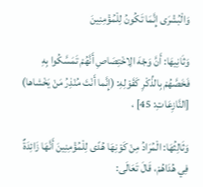وَالْبُشْرَى إِنَّمَا تَكُونُ لِلْمُؤْمِنِينَ

وَثَانِيهَا: أَنَّ وَجْهَ الِاخْتِصَاصِ أَنَّهُمْ تَمَسَّكُوا بِهِ فَخَصَّهُمْ بِالذِّكْرِ كَقَوْلِهِ: (إِنَّما أَنْتَ مُنْذِرُ مَنْ يَخْشاها) [النَّازِعَاتِ: 45] ،

وَثَالِثُهَا: الْمُرَادُ مِنْ كَوْنِهَا هُدًى لِلْمُؤْمِنِينَ أَنَّهَا زَائِدَةٌ فِي هُدَاهُمْ، قَالَ تَعَالَى: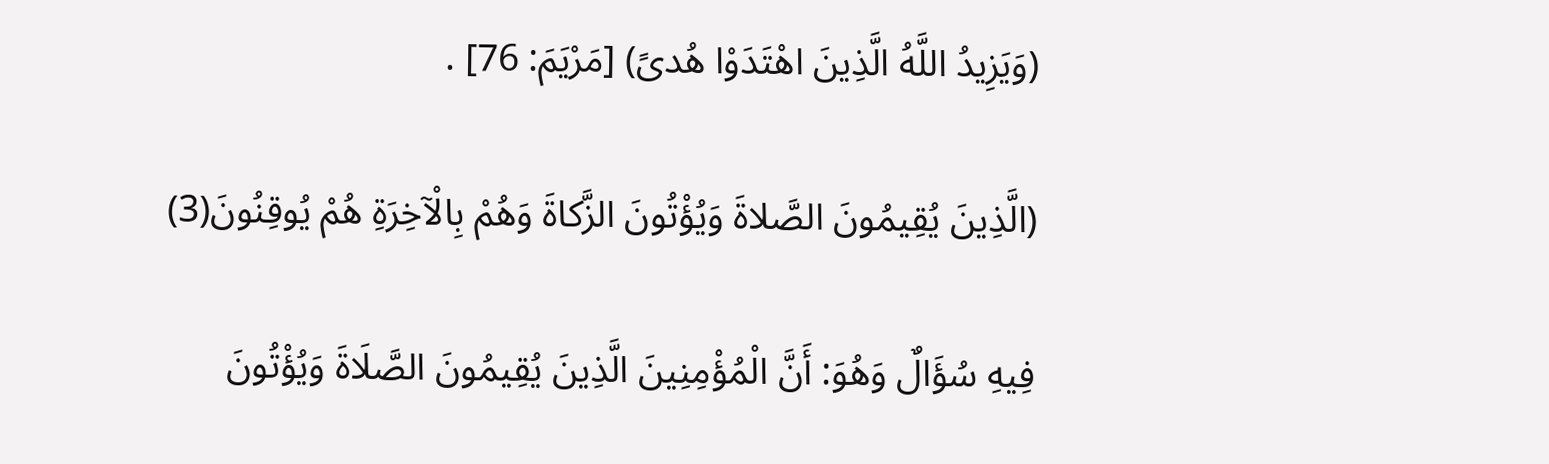(وَيَزِيدُ اللَّهُ الَّذِينَ اهْتَدَوْا هُدىً) [مَرْيَمَ: 76] .

(الَّذِينَ يُقِيمُونَ الصَّلاةَ وَيُؤْتُونَ الزَّكاةَ وَهُمْ بِالْآخِرَةِ هُمْ يُوقِنُونَ(3)

فِيهِ سُؤَالٌ وَهُوَ: أَنَّ الْمُؤْمِنِينَ الَّذِينَ يُقِيمُونَ الصَّلَاةَ وَيُؤْتُونَ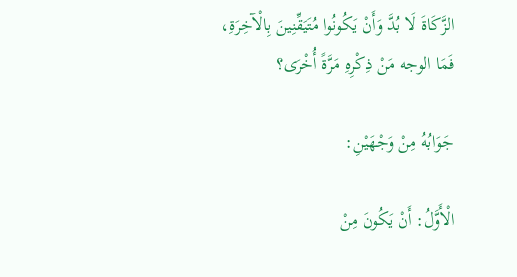الزَّكَاةَ لَا بُدَّ وَأَنْ يَكُونُوا مُتَيَقِّنِينَ بِالْآخِرَةِ، فَمَا الوجه مَنْ ذِكْرِهِ مَرَّةً أُخْرَى؟

جَوَابُهُ مِنْ وَجْهَيْنِ:

الْأَوَّلُ: أَنْ يَكُونَ مِنْ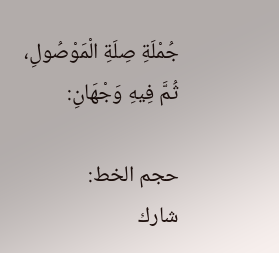جُمْلَةِ صِلَةِ الْمَوْصُولِ، ثُمَّ فِيهِ وَجْهَانِ:

حجم الخط:
شارك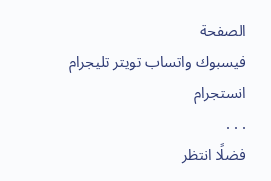الصفحة
فيسبوك واتساب تويتر تليجرام انستجرام
. . .
فضلًا انتظر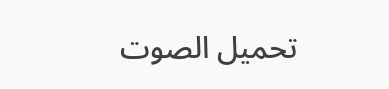تحميل الصوت